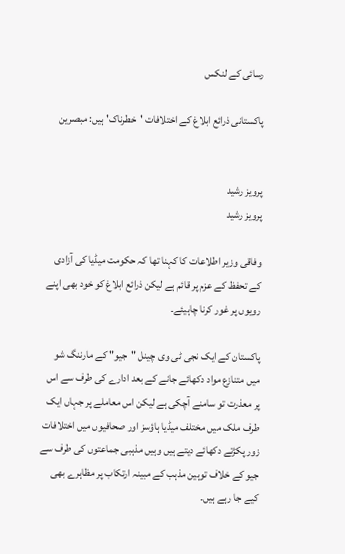رسائی کے لنکس

پاکستانی ذرائع ابلاغ کے اختلافات 'خطرناک' ہیں: مبصرین


پرویز رشید
پرویز رشید

وفاقی وزیر اطلاعات کا کہنا تھا کہ حکومت میڈیا کی آزادی کے تحفظ کے عزم پر قائم ہے لیکن ذرائع ابلاغ کو خود بھی اپنے رویوں پر غور کرنا چاہیئے۔

پاکستان کے ایک نجی ٹی وی چینل "جیو" کے مارننگ شو میں متنازع مواد دکھائے جانے کے بعد ادارے کی طرف سے اس پر معذرت تو سامنے آچکی ہے لیکن اس معاملے پر جہاں ایک طرف ملک میں مختلف میڈیا ہاؤسز اور صحافیوں میں اختلافات زور پکڑتے دکھائے دیتے ہیں وہیں مذہبی جماعتوں کی طرف سے جیو کے خلاف توہین مذہب کے مبینہ ارتکاب پر مظاہرے بھی کیے جا رہے ہیں۔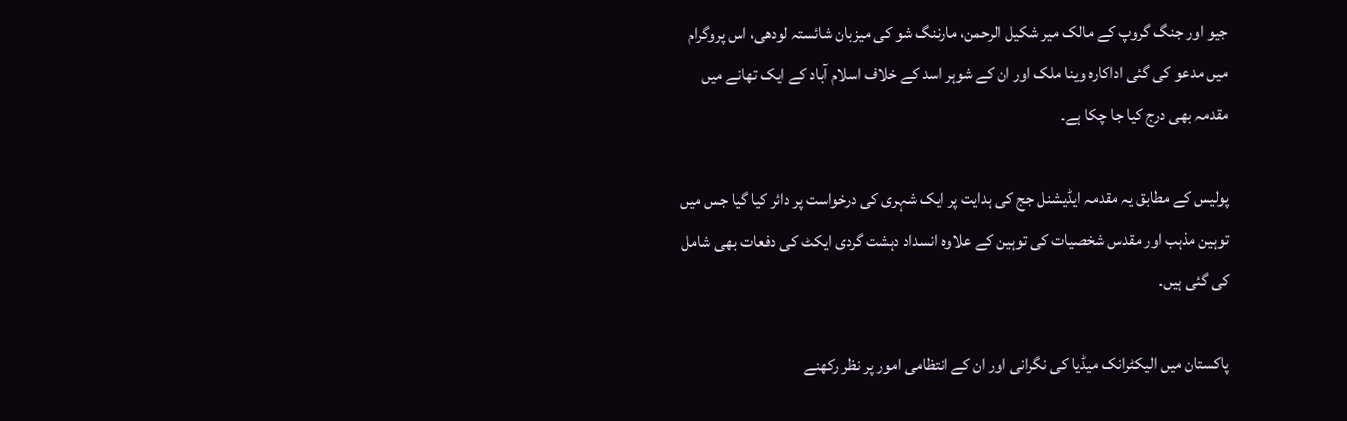جیو اور جنگ گروپ کے مالک میر شکیل الرحمن، مارننگ شو کی میزبان شائستہ لودھی، اس پروگرام میں مدعو کی گئی اداکارہ وینا ملک اور ان کے شوہر اسد کے خلاف اسلام آباد کے ایک تھانے میں مقدمہ بھی درج کیا جا چکا ہے۔

پولیس کے مطابق یہ مقدمہ ایڈیشنل جج کی ہدایت پر ایک شہری کی درخواست پر دائر کیا گیا جس میں توہین مذہب اور مقدس شخصیات کی توہین کے علاوہ انسداد دہشت گردی ایکٹ کی دفعات بھی شامل کی گئی ہیں۔

پاکستان میں الیکٹرانک میڈیا کی نگرانی اور ان کے انتظامی امور پر نظر رکھنے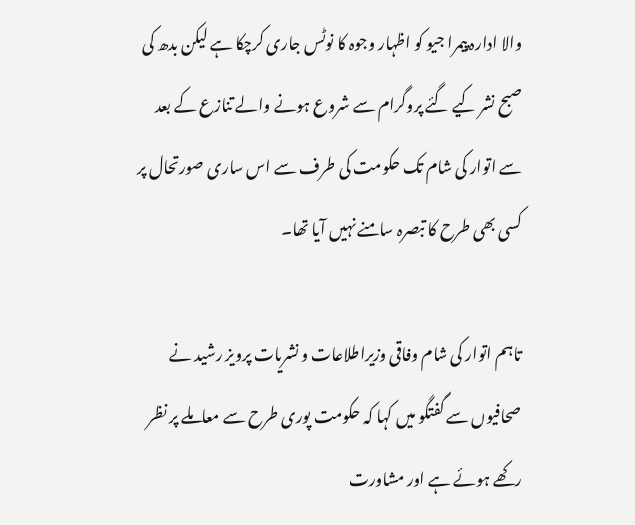والا ادارہ پیمرا جیو کو اظہار وجوہ کا نوٹس جاری کرچکا ہے لیکن بدھ کی صبح نشر کیے گئے پروگرام سے شروع ہونے والے تنازع کے بعد سے اتوار کی شام تک حکومت کی طرف سے اس ساری صورتحال پر کسی بھی طرح کا تبصرہ سامنے نہیں آیا تھا۔

تاہم اتوار کی شام وفاقی وزیراطلاعات و نشریات پرویز رشید نے صحافیوں سے گفتگو میں کہا کہ حکومت پوری طرح سے معاملے پر نظر رکھے ہوئے ہے اور مشاورت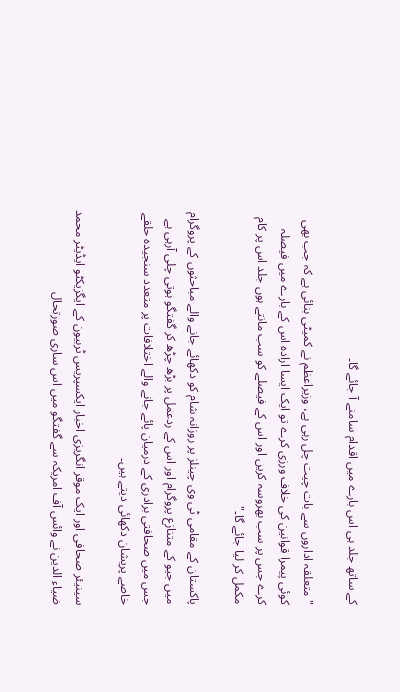کے ساتھ جلد ہی اس بارے میں اقدام سامنے آ جائے گا۔

"متعلقہ اداروں سے بات چیت چل رہی ہے، وزیراعظم نے کمیٹی بنائی ہے کہ جب بھی کوئی پیمرا قوانین کی خلاف ورزی کرے تو ایک ایسا ارادہ اس کے بارے میں فیصلہ کرے جس پر سب بھروسہ کریں اور اس کے فیصلے کو سب مانتے ہوں جلد اس پر کام مکمل کر لیا جائے گا۔"

پاکستان کے مقامی ٹی وی چینلز پر روزانہ شام کو دکھائے جانے والے مباحثوں کے پروگرام میں جیو کے متنازع پروگرام اور اس کے ردعمل پر بڑھ چڑھ کر گفتگو ہوتی چلی آرہی ہے جس میں صحافتی برادری کے درمیان پائے جانے والے اختلافات پر متعدد سنجیدہ حلقے خاصے پریشان دکھائی دیتے ہیں۔

سینیئر صحافی اور ایک موقر انگریزی اخبار ایکسپریس ٹربیون کے ایگزیکٹو ایڈیٹر محمد ضیاء الدین نے وائس آف امریکہ سے گفتگو میں اس ساری صورتحال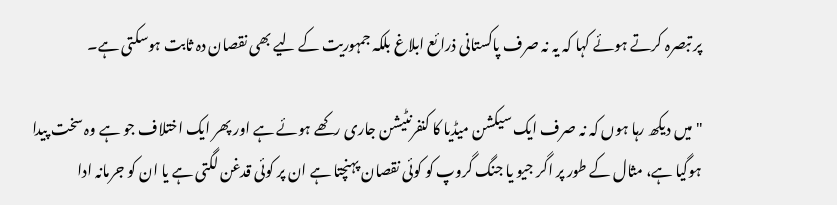پر تبصرہ کرتے ہوئے کہا کہ یہ نہ صرف پاکستانی ذرائع ابلاغ بلکہ جمہوریت کے لیے بھی نقصان دہ ثابت ہوسکتی ہے۔

"میں دیکھ رہا ہوں کہ نہ صرف ایک سیکشن میڈیا کا کنفرنٹیشن جاری رکھے ہوئے ہے اور پھر ایک اختلاف جو ہے وہ سخت پیدا ہوگیا ہے، مثال کے طور پر اگر جیو یا جنگ گروپ کو کوئی نقصان پہنچتا ہے ان پر کوئی قدغن لگتی ہے یا ان کو جرمانہ ادا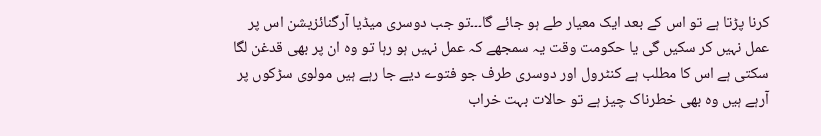کرنا پڑتا ہے تو اس کے بعد ایک معیار طے ہو جائے گا۔۔۔تو جب دوسری میڈیا آرگنائزیشن اس پر عمل نہیں کر سکیں گی یا حکومت وقت یہ سمجھے کہ عمل نہیں ہو رہا تو وہ ان پر بھی قدغن لگا سکتی ہے اس کا مطلب ہے کنٹرول اور دوسری طرف جو فتوے دیے جا رہے ہیں مولوی سڑکوں پر آرہے ہیں وہ بھی خطرناک چیز ہے تو حالات بہت خراب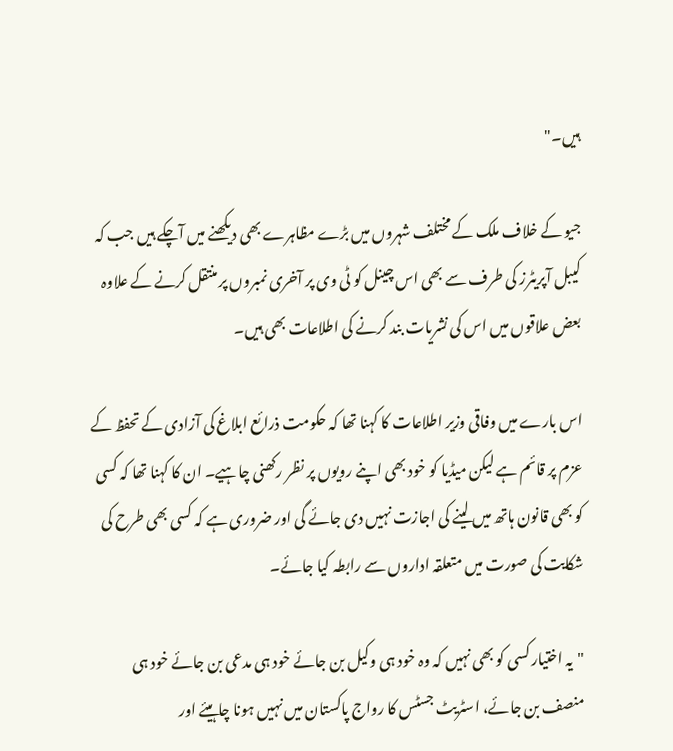ہیں۔"

جیو کے خلاف ملک کے مختلف شہروں میں بڑے مظاہرے بھی دیکھنے میں آچکے ہیں جب کہ کیبل آپریٹرز کی طرف سے بھی اس چینل کو ٹی وی پر آخری نمبروں پر منتقل کرنے کے علاوہ بعض علاقوں میں اس کی نشریات بند کرنے کی اطلاعات بھی ہیں۔

اس بارے میں وفاقی وزیر اطلاعات کا کہنا تھا کہ حکومت ذرائع ابلاغ کی آزادی کے تحفظ کے عزم پر قائم ہے لیکن میڈیا کو خود بھی اپنے رویوں پر نظر رکھنی چاہیے۔ ان کا کہنا تھا کہ کسی کو بھی قانون ہاتھ میں لینے کی اجازت نہیں دی جائے گی اور ضروری ہے کہ کسی بھی طرح کی شکایت کی صورت میں متعلقہ اداروں سے رابطہ کیا جائے۔

"یہ اختیار کسی کو بھی نہیں کہ وہ خود ہی وکیل بن جائے خود ہی مدعی بن جائے خود ہی منصف بن جائے، اسٹریٹ جسٹس کا رواج پاکستان میں نہیں ہونا چاہیئے اور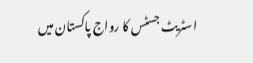اسٹریٹ جسٹس کا رواج پاکستان میں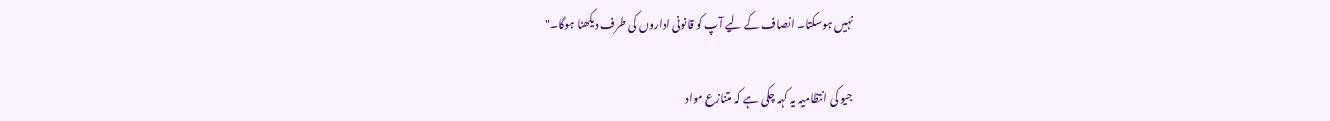نہیں ہوسکتا۔ انصاف کے لیے آپ کو قانونی اداروں کی طرف دیکھنا ہوگا۔"

جیو کی انتظامیہ یہ کہہ چکی ہے کہ متنازع مواد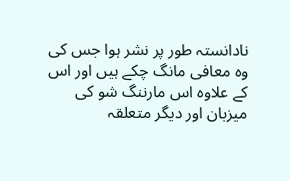نادانستہ طور پر نشر ہوا جس کی وہ معافی مانگ چکے ہیں اور اس کے علاوہ اس مارننگ شو کی میزبان اور دیگر متعلقہ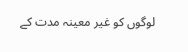لوگوں کو غیر معینہ مدت کے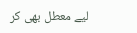لیے معطل بھی کر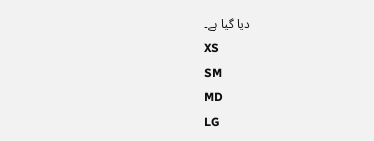دیا گیا ہے۔
XS
SM
MD
LG